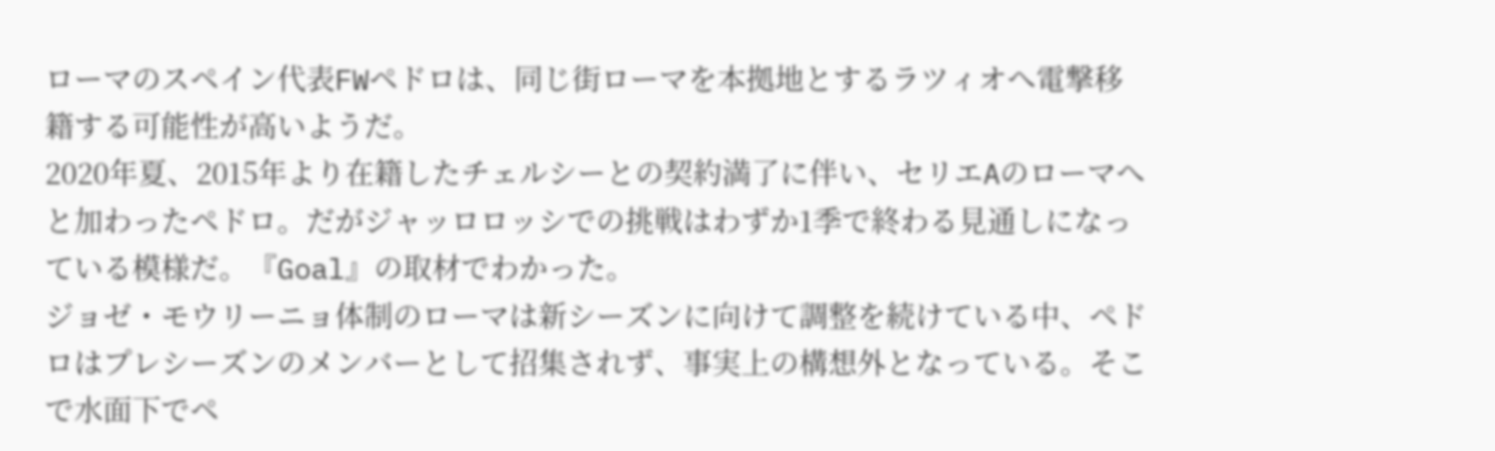ローマのスペイン代表FWペドロは、同じ街ローマを本拠地とするラツィオへ電撃移籍する可能性が高いようだ。
2020年夏、2015年より在籍したチェルシーとの契約満了に伴い、セリエAのローマへと加わったペドロ。だがジャッロロッシでの挑戦はわずか1季で終わる見通しになっている模様だ。『Goal』の取材でわかった。
ジョゼ・モウリーニョ体制のローマは新シーズンに向けて調整を続けている中、ペドロはプレシーズンのメンバーとして招集されず、事実上の構想外となっている。そこで水面下でペ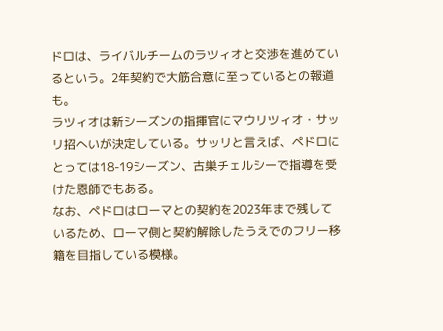ドロは、ライバルチームのラツィオと交渉を進めているという。2年契約で大筋合意に至っているとの報道も。
ラツィオは新シーズンの指揮官にマウリツィオ・サッリ招へいが決定している。サッリと言えば、ペドロにとっては18-19シーズン、古巣チェルシーで指導を受けた恩師でもある。
なお、ペドロはローマとの契約を2023年まで残しているため、ローマ側と契約解除したうえでのフリー移籍を目指している模様。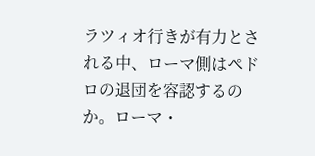ラツィオ行きが有力とされる中、ローマ側はペドロの退団を容認するのか。ローマ・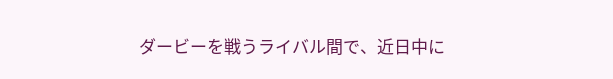ダービーを戦うライバル間で、近日中に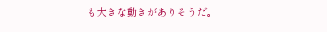も大きな動きがありそうだ。